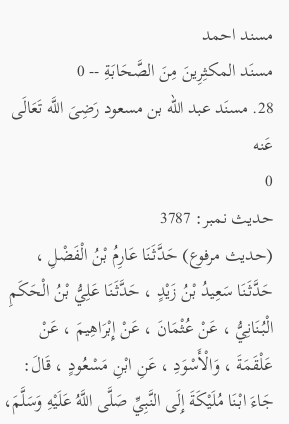مسند احمد
مسنَد المكثِرِینَ مِنَ الصَّحَابَةِ -- 0
28. مسنَد عبد الله بن مسعود رَضِیَ اللَّه تَعَالَى عَنه
0
حدیث نمبر: 3787
(حديث مرفوع) حَدَّثَنَا عَارِمُ بْنُ الْفَضْلِ ، حَدَّثَنَا سَعِيدُ بْنُ زَيْدٍ ، حَدَّثَنَا عَلِيُّ بْنُ الْحَكَمِ الْبُنَانِيُّ ، عَنْ عُثْمَانَ ، عَنْ إِبْرَاهِيمَ ، عَنْ عَلْقَمَةَ ، وَالْأَسْوَدِ ، عَنِ ابْنِ مَسْعُودٍ ، قَالَ: جَاءَ ابْنَا مُلَيْكَةَ إِلَى النَّبِيِّ صَلَّى اللَّهُ عَلَيْهِ وَسَلَّمَ،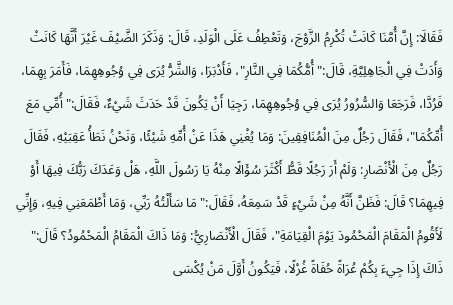فَقَالَا: إِنَّ أُمَّنَا كَانَتْ تُكْرِمُ الزَّوْجَ، وَتَعْطِفُ عَلَى الْوَلَدِ، قَالَ: وَذَكَرَ الضَّيْفَ غَيْرَ أَنَّهَا كَانَتْ وَأَدَتْ فِي الْجَاهِلِيَّةِ، قَالَ:" أُمُّكُمَا فِي النَّارِ"، فَأَدْبَرَا، وَالشَّرُّ يُرَى فِي وُجُوهِهِمَا، فَأَمَرَ بِهِمَا، فَرُدَّا، فَرَجَعَا وَالسُّرُورُ يُرَى فِي وُجُوهِهِمَا، رَجِيَا أَنْ يَكُونَ قَدْ حَدَثَ شَيْءٌ، فَقَالَ:" أُمِّي مَعَ أُمِّكُمَا"، فَقَالَ رَجُلٌ مِنَ الْمُنَافِقِينَ: وَمَا يُغْنِي هَذَا عَنْ أُمِّهِ شَيْئًا، وَنَحْنُ نَطَأُ عَقِبَيْهِ، فَقَالَ رَجُلٌ مِنَ الْأَنْصَارِ: وَلَمْ أَرَ رَجُلًا قَطُّ أَكْثَرَ سُؤَالًا مِنْهُ يَا رَسُولَ اللَّهِ، هَلْ وَعَدَكَ رَبُّكَ فِيهَا أَوْ فِيهِمَا؟ قَالَ: فَظَنَّ أَنَّهُ مِنْ شَيْءٍ قَدْ سَمِعَهُ، فَقَالَ:" مَا سَأَلْتُهُ رَبِّي، وَمَا أَطْمَعَنِي فِيهِ، وَإِنِّي لَأَقُومُ الْمَقَامَ الْمَحْمُودَ يَوْمَ الْقِيَامَةِ"، فَقَالَ الْأَنْصَارِيُّ: وَمَا ذَاكَ الْمَقَامُ الْمَحْمُودُ؟ قَالَ:" ذَاكَ إِذَا جِيءَ بِكُمْ عُرَاةً حُفَاةً غُرْلًا، فَيَكُونُ أَوَّلَ مَنْ يُكْسَى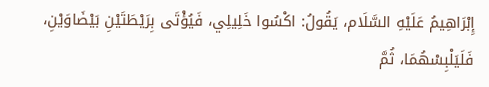إِبْرَاهِيمُ عَلَيْهِ السَّلَام، يَقُولُ: اكْسُوا خَلِيلِي، فَيُؤْتَى بِرَيْطَتَيْنِ بَيْضَاوَيْنِ، فَلَيَلْبِسْهُمَا، ثُمَّ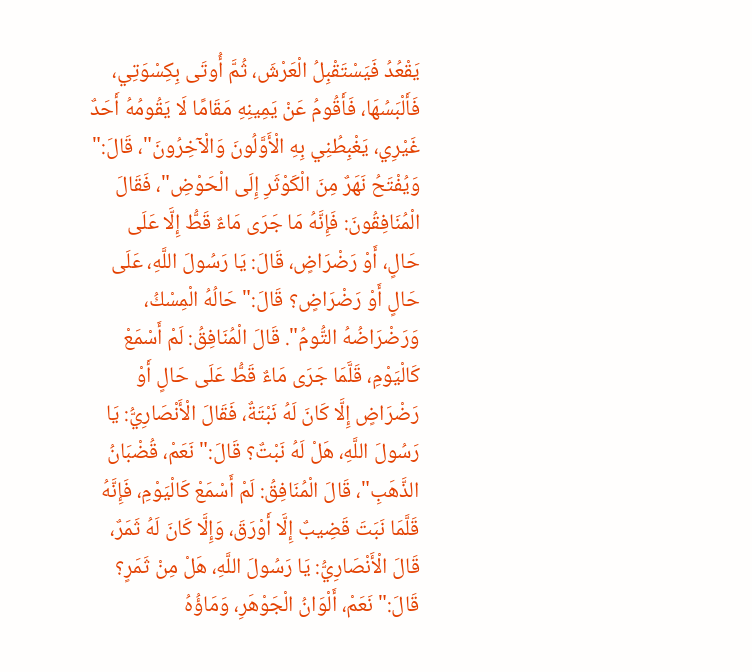يَقْعُدُ فَيَسْتَقْبِلُ الْعَرْشَ، ثُمَّ أُوتَى بِكِسْوَتِي، فَأَلْبَسُهَا، فَأَقُومُ عَنْ يَمِينِهِ مَقَامًا لَا يَقُومُهُ أَحَدٌ غَيْرِي، يَغْبِطُنِي بِهِ الْأَوَّلُونَ وَالْآخِرُونَ"، قَالَ:" وَيُفْتَحُ نَهَرٌ مِنَ الْكَوْثَرِ إِلَى الْحَوْضِ"، فَقَالَ الْمُنَافِقُونَ: فَإِنَّهُ مَا جَرَى مَاءٌ قَطُّ إِلَّا عَلَى حَالٍ، أَوْ رَضْرَاضٍ، قَالَ: يَا رَسُولَ اللَّهِ، عَلَى حَالٍ أَوْ رَضْرَاضٍ؟ قَالَ:" حَالُهُ الْمِسْكُ، وَرَضْرَاضُهُ التُّومُ". قَالَ الْمُنَافِقُ: لَمْ أَسْمَعْ كَالْيَوْمِ، قَلَّمَا جَرَى مَاءٌ قَطُّ عَلَى حَالٍ أَوْ رَضْرَاضٍ إِلَّا كَانَ لَهُ نَبْتَةٌ، فَقَالَ الْأَنْصَارِيُّ: يَا رَسُولَ اللَّهِ، هَلْ لَهُ نَبْتٌ؟ قَالَ:" نَعَمْ، قُضْبَانُ الذَّهَبِ"، قَالَ الْمُنَافِقُ: لَمْ أَسْمَعْ كَالْيَوْمِ، فَإِنَّهُ قَلَّمَا نَبَتَ قَضِيبٌ إِلَّا أَوْرَقَ، وَإِلَّا كَانَ لَهُ ثَمَرٌ، قَالَ الْأَنْصَارِيُّ: يَا رَسُولَ اللَّهِ، هَلْ مِنْ ثَمَرٍ؟ قَالَ:" نَعَمْ، أَلْوَانُ الْجَوْهَرِ، وَمَاؤُهُ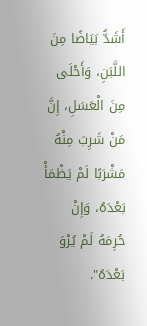أَشَدُّ بَيَاضًا مِنَ اللَّبَنِ، وَأَحْلَى مِنَ الْعَسَلِ، إِنَّ مَنْ شَرِبَ مِنْهُ مَشْرَبًا لَمْ يَظْمَأْ بَعْدَهُ، وَإِنْ حُرِمَهُ لَمْ يُرْوَ بَعْدَهُ".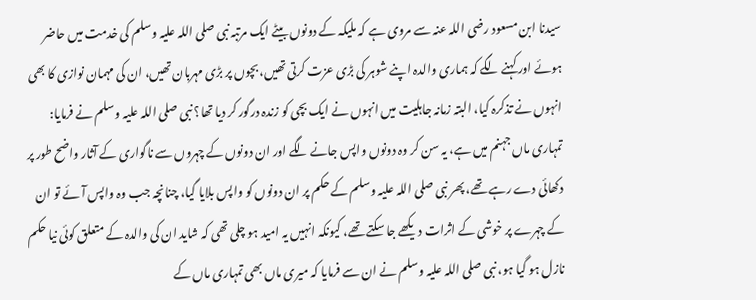سیدنا ابن مسعود رضی اللہ عنہ سے مروی ہے کہ ملیکہ کے دونوں بیٹے ایک مرتبہ نبی صلی اللہ علیہ وسلم کی خدمت میں حاضر ہوئے اور کہنے لگے کہ ہماری والدہ اپنے شوہر کی بڑی عزت کرتی تھیں، بچوں پر بڑی مہربان تھیں، ان کی مہمان نوازی کا بھی انہوں نے تذکرہ کیا، البتہ زمانہ جاہلیت میں انہوں نے ایک بچی کو زندہ درگور کر دیا تھا؟ نبی صلی اللہ علیہ وسلم نے فرمایا: تمہاری ماں جہنم میں ہے، یہ سن کر وہ دونوں واپس جانے لگے اور ان دونوں کے چہروں سے ناگواری کے آثار واضح طور پر دکھائی دے رہے تھے، پھر نبی صلی اللہ علیہ وسلم کے حکم پر ان دونوں کو واپس بلایا گیا، چنانچہ جب وہ واپس آئے تو ان کے چہرے پر خوشی کے اثرات دیکھے جا سکتے تھے، کیونکہ انہیں یہ امید ہو چلی تھی کہ شاید ان کی والدہ کے متعلق کوئی نیا حکم نازل ہو گیا ہو، نبی صلی اللہ علیہ وسلم نے ان سے فرمایا کہ میری ماں بھی تمہاری ماں کے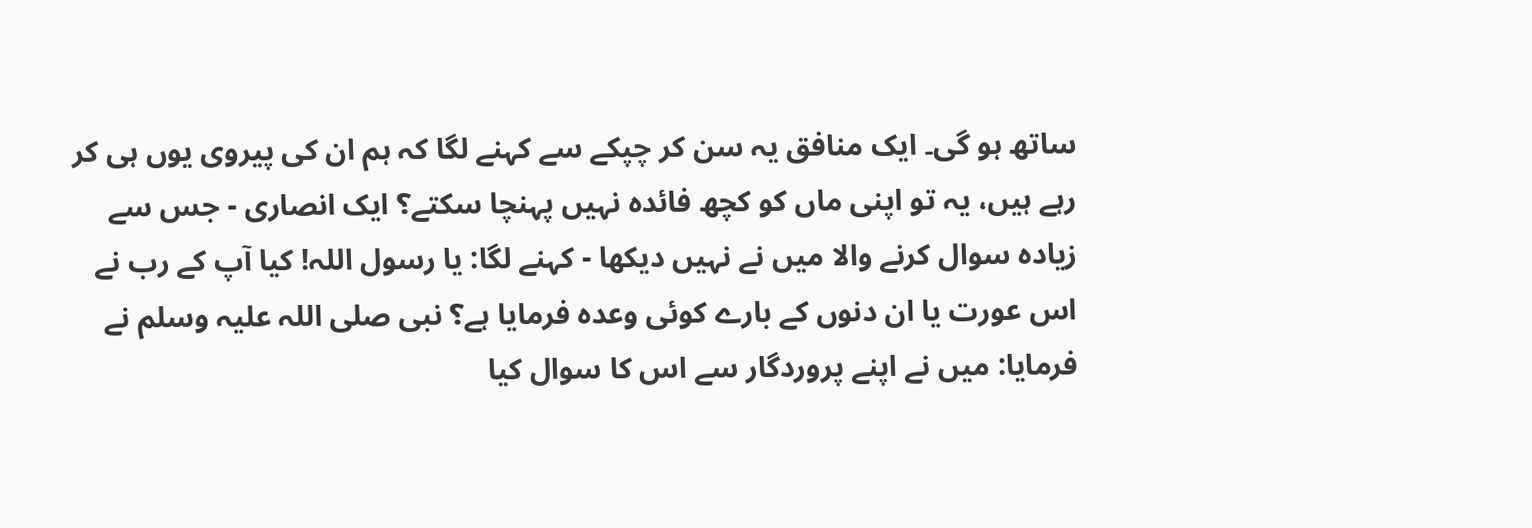ساتھ ہو گی۔ ایک منافق یہ سن کر چپکے سے کہنے لگا کہ ہم ان کی پیروی یوں ہی کر رہے ہیں، یہ تو اپنی ماں کو کچھ فائدہ نہیں پہنچا سکتے؟ ایک انصاری - جس سے زیادہ سوال کرنے والا میں نے نہیں دیکھا - کہنے لگا: یا رسول اللہ! کیا آپ کے رب نے اس عورت یا ان دنوں کے بارے کوئی وعدہ فرمایا ہے؟ نبی صلی اللہ علیہ وسلم نے فرمایا: میں نے اپنے پروردگار سے اس کا سوال کیا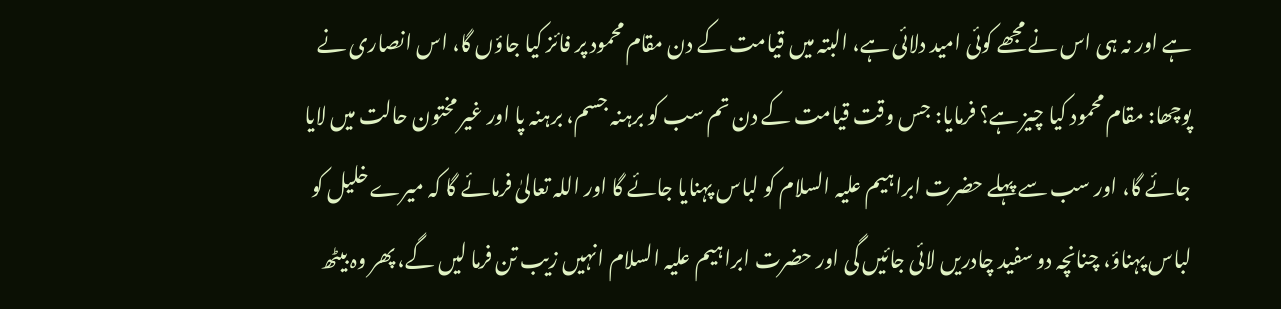ہے اور نہ ہی اس نے مجھے کوئی امید دلائی ہے، البتہ میں قیامت کے دن مقام محمود پر فائز کیا جاؤں گا، اس انصاری نے پوچھا: مقام محمود کیا چیز ہے؟ فرمایا: جس وقت قیامت کے دن تم سب کو برہنہ جسم، برہنہ پا اور غیر مختون حالت میں لایا جائے گا، اور سب سے پہلے حضرت ابراہیم علیہ السلام کو لباس پہنایا جائے گا اور اللہ تعالیٰ فرمائے گا کہ میرے خلیل کو لباس پہناؤ، چنانچہ دو سفید چادریں لائی جائیں گی اور حضرت ابراہیم علیہ السلام انہیں زیب تن فرما لیں گے، پھر وہ بیٹھ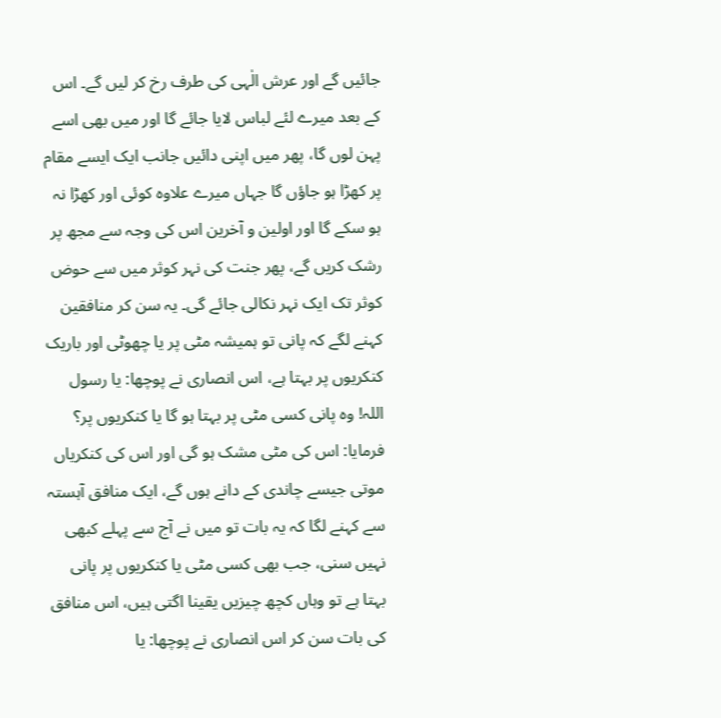جائیں گے اور عرش الٰہی کی طرف رخ کر لیں گے۔ اس کے بعد میرے لئے لباس لایا جائے گا اور میں بھی اسے پہن لوں گا، پھر میں اپنی دائیں جانب ایک ایسے مقام پر کھڑا ہو جاؤں گا جہاں میرے علاوہ کوئی اور کھڑا نہ ہو سکے گا اور اولین و آخرین اس کی وجہ سے مجھ پر رشک کریں گے، پھر جنت کی نہر کوثر میں سے حوض کوثر تک ایک نہر نکالی جائے گی۔ یہ سن کر منافقین کہنے لگے کہ پانی تو ہمیشہ مٹی پر یا چھوٹی اور باریک کنکریوں پر بہتا ہے، اس انصاری نے پوچھا: یا رسول اللہ! وہ پانی کسی مٹی پر بہتا ہو گا یا کنکریوں پر؟ فرمایا: اس کی مٹی مشک ہو گی اور اس کی کنکریاں موتی جیسے چاندی کے دانے ہوں گے، ایک منافق آہستہ سے کہنے لگا کہ یہ بات تو میں نے آج سے پہلے کبھی نہیں سنی، جب بھی کسی مٹی یا کنکریوں پر پانی بہتا ہے تو وہاں کچھ چیزیں یقینا اگتی ہیں، اس منافق کی بات سن کر اس انصاری نے پوچھا: یا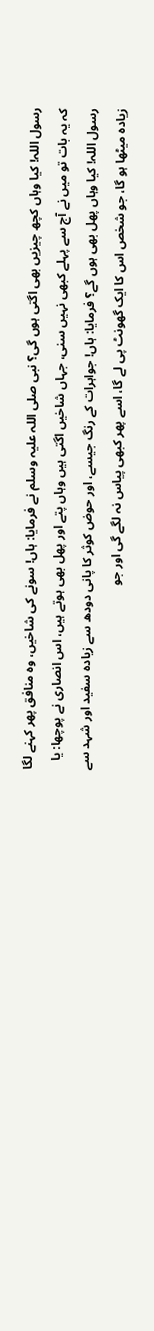رسول اللہ! کیا وہاں کچھ چیزیں بھی اگتی ہوں گی؟ نبی صلی اللہ علیہ وسلم نے فرمایا: ہاں! سونے کی شاخیں، وہ منافق پھر کہنے لگا کہ یہ بات تو میں نے آج سے پہلے کبھی نہیں سنی، جہاں شاخیں اگتی ہیں وہاں پتے اور پھل بھی ہوتے ہیں، اس انصاری نے پوچھا: یا رسول اللہ! کیا وہاں پھل بھی ہوں گے؟ فرمایا: ہاں! جواہرات کے رنگ جیسے، اور حوض کوثر کا پانی دودھ سے زیادہ سفید اور شہد سے زیادہ میٹھا ہو گا، جو شخص اس کا ایک گھونٹ پی لے گا، اسے پھر کبھی پیاس نہ لگے گی اور جو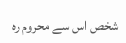شخص اس سے محروم رہ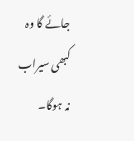جائے گا وہ کبھی سیراب نہ ہوگا۔